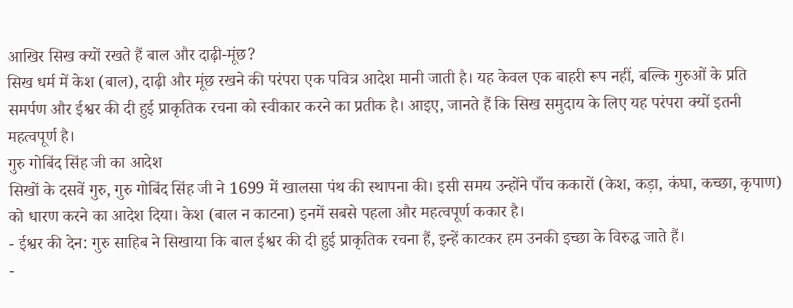आखिर सिख क्यों रखते हैं बाल और दाढ़ी-मूंछ?
सिख धर्म में केश (बाल), दाढ़ी और मूंछ रखने की परंपरा एक पवित्र आदेश मानी जाती है। यह केवल एक बाहरी रूप नहीं, बल्कि गुरुओं के प्रति समर्पण और ईश्वर की दी हुई प्राकृतिक रचना को स्वीकार करने का प्रतीक है। आइए, जानते हैं कि सिख समुदाय के लिए यह परंपरा क्यों इतनी महत्वपूर्ण है।
गुरु गोबिंद सिंह जी का आदेश
सिखों के दसवें गुरु, गुरु गोबिंद सिंह जी ने 1699 में खालसा पंथ की स्थापना की। इसी समय उन्होंने पाँच ककारों (केश, कड़ा, कंघा, कच्छा, कृपाण) को धारण करने का आदेश दिया। केश (बाल न काटना) इनमें सबसे पहला और महत्वपूर्ण ककार है।
- ईश्वर की देन: गुरु साहिब ने सिखाया कि बाल ईश्वर की दी हुई प्राकृतिक रचना हैं, इन्हें काटकर हम उनकी इच्छा के विरुद्ध जाते हैं।
-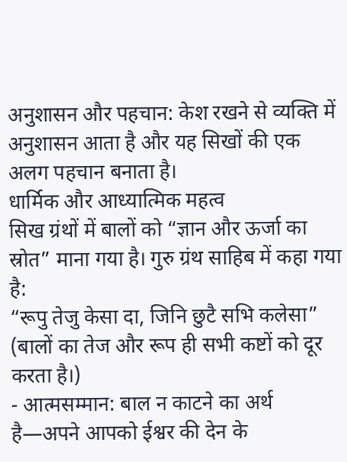अनुशासन और पहचान: केश रखने से व्यक्ति में अनुशासन आता है और यह सिखों की एक अलग पहचान बनाता है।
धार्मिक और आध्यात्मिक महत्व
सिख ग्रंथों में बालों को “ज्ञान और ऊर्जा का स्रोत” माना गया है। गुरु ग्रंथ साहिब में कहा गया है:
“रूपु तेजु केसा दा, जिनि छुटै सभि कलेसा”
(बालों का तेज और रूप ही सभी कष्टों को दूर करता है।)
- आत्मसम्मान: बाल न काटने का अर्थ है—अपने आपको ईश्वर की देन के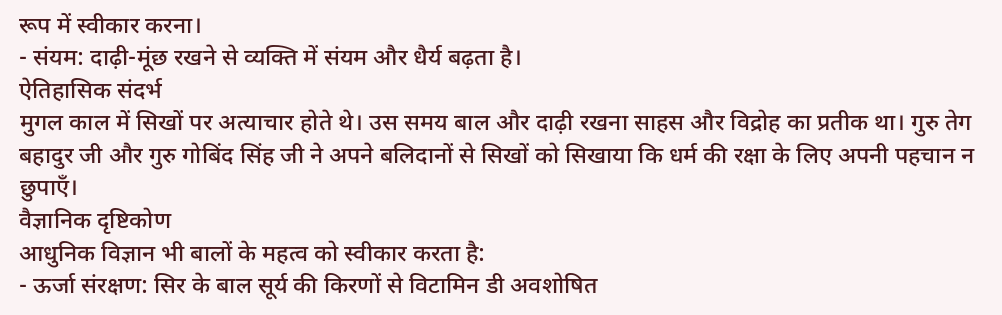रूप में स्वीकार करना।
- संयम: दाढ़ी-मूंछ रखने से व्यक्ति में संयम और धैर्य बढ़ता है।
ऐतिहासिक संदर्भ
मुगल काल में सिखों पर अत्याचार होते थे। उस समय बाल और दाढ़ी रखना साहस और विद्रोह का प्रतीक था। गुरु तेग बहादुर जी और गुरु गोबिंद सिंह जी ने अपने बलिदानों से सिखों को सिखाया कि धर्म की रक्षा के लिए अपनी पहचान न छुपाएँ।
वैज्ञानिक दृष्टिकोण
आधुनिक विज्ञान भी बालों के महत्व को स्वीकार करता है:
- ऊर्जा संरक्षण: सिर के बाल सूर्य की किरणों से विटामिन डी अवशोषित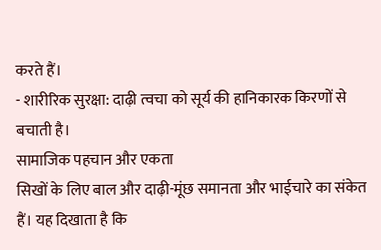करते हैं।
- शारीरिक सुरक्षा: दाढ़ी त्वचा को सूर्य की हानिकारक किरणों से बचाती है।
सामाजिक पहचान और एकता
सिखों के लिए बाल और दाढ़ी-मूंछ समानता और भाईचारे का संकेत हैं। यह दिखाता है कि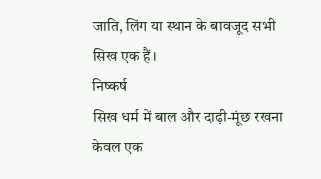जाति, लिंग या स्थान के बावजूद सभी सिख एक हैं।
निष्कर्ष
सिख धर्म में बाल और दाढ़ी-मूंछ रखना केवल एक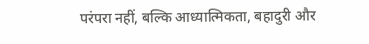परंपरा नहीं, बल्कि आध्यात्मिकता, बहादुरी और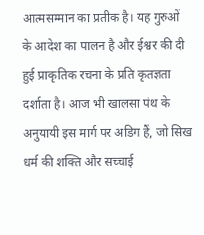आत्मसम्मान का प्रतीक है। यह गुरुओं के आदेश का पालन है और ईश्वर की दी हुई प्राकृतिक रचना के प्रति कृतज्ञता दर्शाता है। आज भी खालसा पंथ के अनुयायी इस मार्ग पर अडिग हैं, जो सिख धर्म की शक्ति और सच्चाई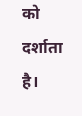को दर्शाता है।